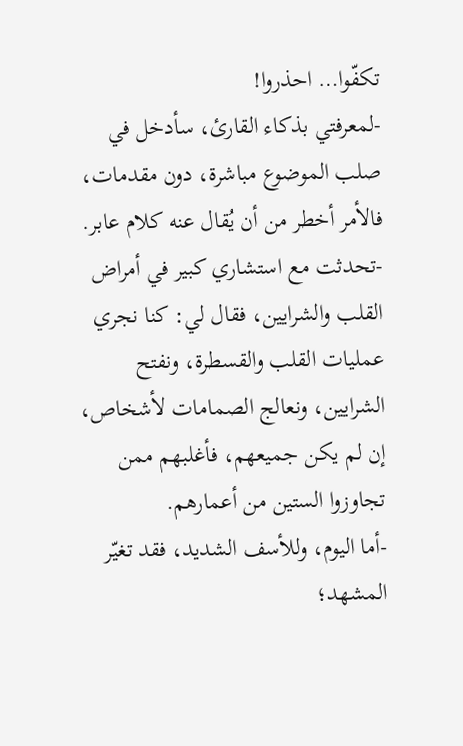تكفّوا… احذروا!
-لمعرفتي بذكاء القارئ، سأدخل في صلب الموضوع مباشرة، دون مقدمات، فالأمر أخطر من أن يُقال عنه كلام عابر.
-تحدثت مع استشاري كبير في أمراض القلب والشرايين، فقال لي: كنا نجري عمليات القلب والقسطرة، ونفتح الشرايين، ونعالج الصمامات لأشخاص، إن لم يكن جميعهم، فأغلبهم ممن تجاوزوا الستين من أعمارهم.
-أما اليوم، وللأسف الشديد، فقد تغيّر المشهد؛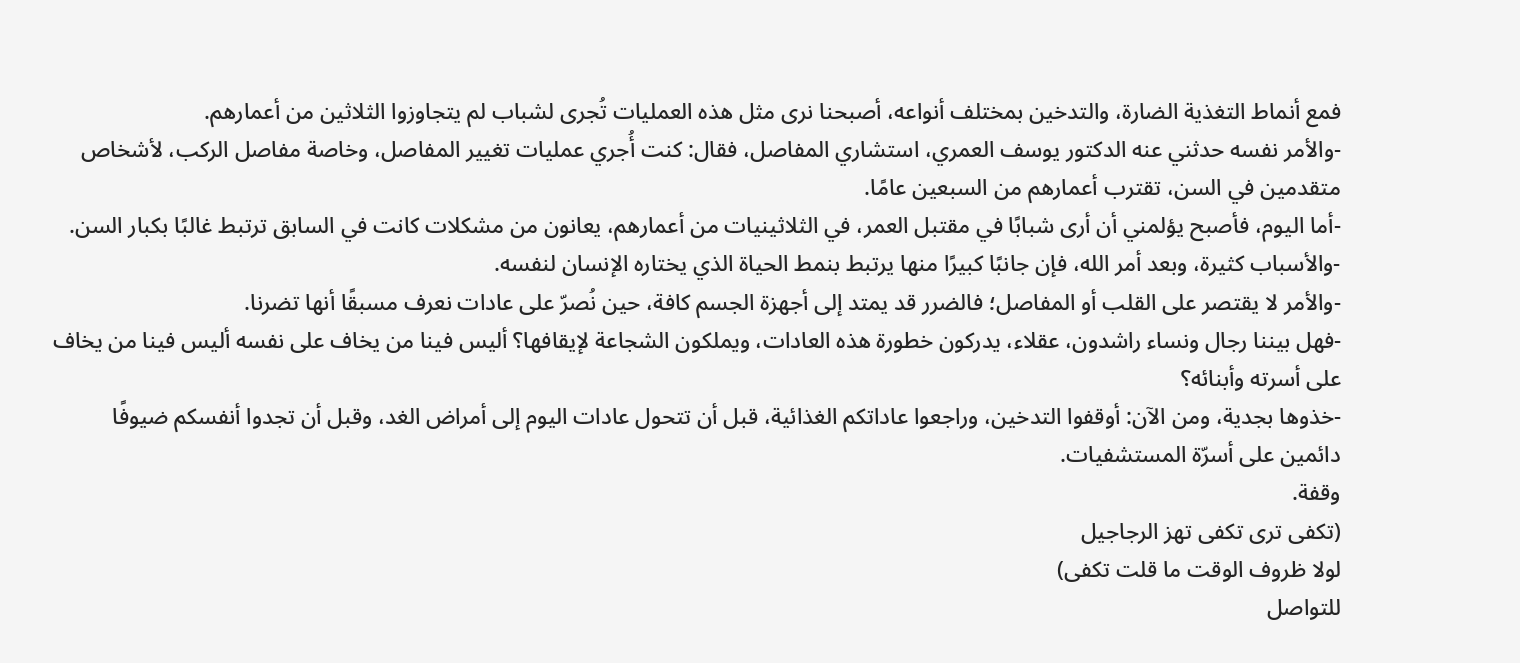فمع أنماط التغذية الضارة، والتدخين بمختلف أنواعه، أصبحنا نرى مثل هذه العمليات تُجرى لشباب لم يتجاوزوا الثلاثين من أعمارهم.
-والأمر نفسه حدثني عنه الدكتور يوسف العمري، استشاري المفاصل، فقال: كنت أُجري عمليات تغيير المفاصل، وخاصة مفاصل الركب، لأشخاص متقدمين في السن، تقترب أعمارهم من السبعين عامًا.
-أما اليوم، فأصبح يؤلمني أن أرى شبابًا في مقتبل العمر، في الثلاثينيات من أعمارهم، يعانون من مشكلات كانت في السابق ترتبط غالبًا بكبار السن.
-والأسباب كثيرة، وبعد أمر الله، فإن جانبًا كبيرًا منها يرتبط بنمط الحياة الذي يختاره الإنسان لنفسه.
-والأمر لا يقتصر على القلب أو المفاصل؛ فالضرر قد يمتد إلى أجهزة الجسم كافة، حين نُصرّ على عادات نعرف مسبقًا أنها تضرنا.
-فهل بيننا رجال ونساء راشدون، عقلاء، يدركون خطورة هذه العادات، ويملكون الشجاعة لإيقافها؟ أليس فينا من يخاف على نفسه أليس فينا من يخاف على أسرته وأبنائه؟
-خذوها بجدية، ومن الآن: أوقفوا التدخين، وراجعوا عاداتكم الغذائية، قبل أن تتحول عادات اليوم إلى أمراض الغد، وقبل أن تجدوا أنفسكم ضيوفًا دائمين على أسرّة المستشفيات.
وقفة.
(تكفى ترى تكفى تهز الرجاجيل
لولا ظروف الوقت ما قلت تكفى)
للتواصل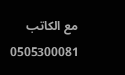مع الكاتب 0505300081